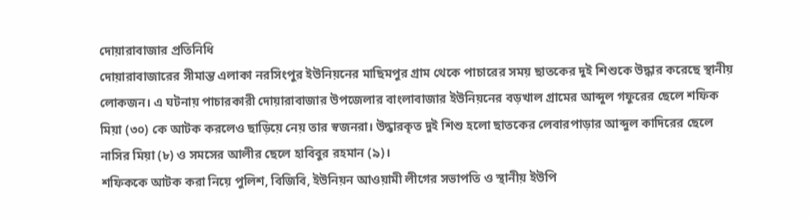দোয়ারাবাজার প্রতিনিধি
দোয়ারাবাজারের সীমান্ত এলাকা নরসিংপুর ইউনিয়নের মাছিমপুর গ্রাম থেকে পাচারের সময় ছাতকের দুই শিশুকে উদ্ধার করেছে স্থানীয় লোকজন। এ ঘটনায় পাচারকারী দোয়ারাবাজার উপজেলার বাংলাবাজার ইউনিয়নের বড়খাল গ্রামের আব্দুল গফুরের ছেলে শফিক মিয়া (৩০) কে আটক করলেও ছাড়িয়ে নেয় তার স্বজনরা। উদ্ধারকৃত দুই শিশু হলো ছাতকের লেবারপাড়ার আব্দুল কাদিরের ছেলে নাসির মিয়া (৮) ও সমসের আলীর ছেলে হাবিবুর রহমান (৯)।
শফিককে আটক করা নিয়ে পুলিশ, বিজিবি, ইউনিয়ন আওয়ামী লীগের সভাপতি ও স্থানীয় ইউপি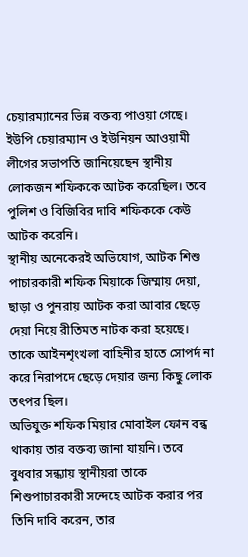চেয়ারম্যানের ভিন্ন বক্তব্য পাওয়া গেছে। ইউপি চেয়ারম্যান ও ইউনিয়ন আওয়ামী লীগের সভাপতি জানিয়েছেন স্থানীয় লোকজন শফিককে আটক করেছিল। তবে পুলিশ ও বিজিবির দাবি শফিককে কেউ আটক করেনি।
স্থানীয় অনেকেরই অভিযোগ, আটক শিশু পাচারকারী শফিক মিয়াকে জিম্মায় দেয়া, ছাড়া ও পুনরায় আটক করা আবার ছেড়ে দেয়া নিয়ে রীতিমত নাটক করা হয়েছে। তাকে আইনশৃংখলা বাহিনীর হাতে সোপর্দ না করে নিরাপদে ছেড়ে দেয়ার জন্য কিছু লোক তৎপর ছিল।
অভিযুক্ত শফিক মিয়ার মোবাইল ফোন বন্ধ থাকায় তার বক্তব্য জানা যায়নি। তবে বুধবার সন্ধ্যায় স্থানীয়রা তাকে শিশুপাচারকারী সন্দেহে আটক করার পর তিনি দাবি করেন, তার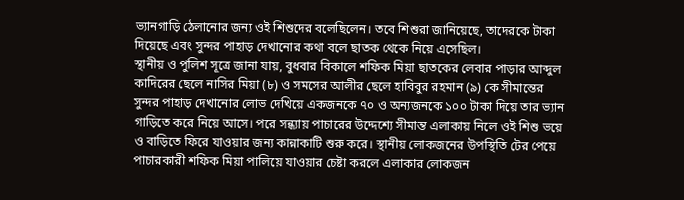ভ্যানগাড়ি ঠেলানোর জন্য ওই শিশুদের বলেছিলেন। তবে শিশুরা জানিয়েছে, তাদেরকে টাকা দিয়েছে এবং সুন্দর পাহাড় দেখানোর কথা বলে ছাতক থেকে নিয়ে এসেছিল।
স্থানীয় ও পুলিশ সূত্রে জানা যায়, বুধবার বিকালে শফিক মিয়া ছাতকের লেবার পাড়ার আব্দুল কাদিরের ছেলে নাসির মিয়া (৮) ও সমসের আলীর ছেলে হাবিবুর রহমান (৯) কে সীমান্তের সুন্দর পাহাড় দেখানোর লোভ দেখিয়ে একজনকে ৭০ ও অন্যজনকে ১০০ টাকা দিয়ে তার ভ্যান গাড়িতে করে নিয়ে আসে। পরে সন্ধ্যায় পাচারের উদ্দেশ্যে সীমান্ত এলাকায় নিলে ওই শিশু ভয়ে ও বাড়িতে ফিরে যাওয়ার জন্য কান্নাকাটি শুরু করে। স্থানীয় লোকজনের উপস্থিতি টের পেয়ে পাচারকারী শফিক মিয়া পালিয়ে যাওয়ার চেষ্টা করলে এলাকার লোকজন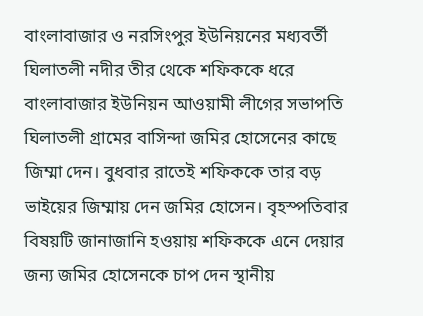বাংলাবাজার ও নরসিংপুর ইউনিয়নের মধ্যবর্তী ঘিলাতলী নদীর তীর থেকে শফিককে ধরে বাংলাবাজার ইউনিয়ন আওয়ামী লীগের সভাপতি ঘিলাতলী গ্রামের বাসিন্দা জমির হোসেনের কাছে জিম্মা দেন। বুধবার রাতেই শফিককে তার বড় ভাইয়ের জিম্মায় দেন জমির হোসেন। বৃহস্পতিবার বিষয়টি জানাজানি হওয়ায় শফিককে এনে দেয়ার জন্য জমির হোসেনকে চাপ দেন স্থানীয়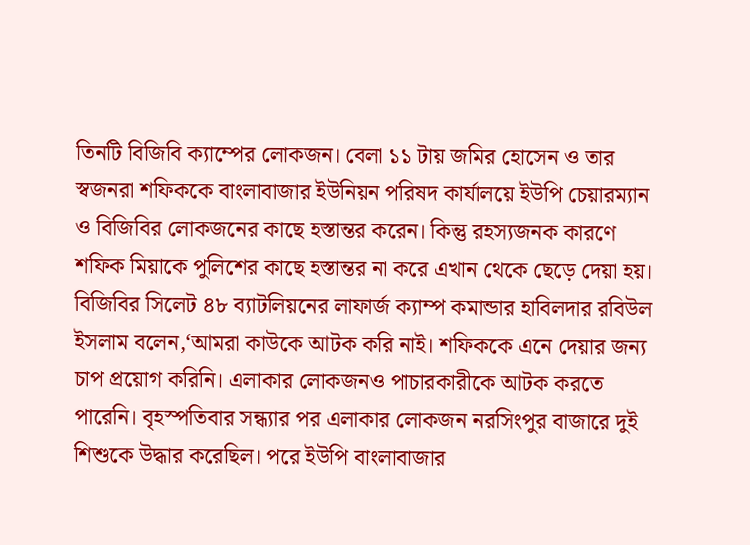তিনটি বিজিবি ক্যাম্পের লোকজন। বেলা ১১ টায় জমির হোসেন ও তার স্বজনরা শফিককে বাংলাবাজার ইউনিয়ন পরিষদ কার্যালয়ে ইউপি চেয়ারম্যান ও বিজিবির লোকজনের কাছে হস্তান্তর করেন। কিন্তু রহস্যজনক কারণে শফিক মিয়াকে পুলিশের কাছে হস্তান্তর না করে এখান থেকে ছেড়ে দেয়া হয়।
বিজিবির সিলেট ৪৮ ব্যাটলিয়নের লাফার্জ ক্যাম্প কমান্ডার হাবিলদার রবিউল ইসলাম বলেন,‘আমরা কাউকে আটক করি নাই। শফিককে এনে দেয়ার জন্য চাপ প্রয়োগ করিনি। এলাকার লোকজনও পাচারকারীকে আটক করতে পারেনি। বৃহস্পতিবার সন্ধ্যার পর এলাকার লোকজন নরসিংপুর বাজারে দুই শিশুকে উদ্ধার করেছিল। পরে ইউপি বাংলাবাজার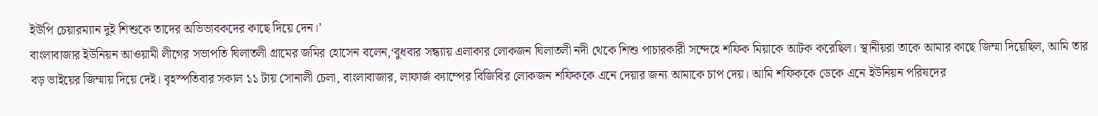ইউপি চেয়ারম্যান দুই শিশুকে তাদের অভিভাবকদের কাছে দিয়ে দেন।’
বাংলাবাজার ইউনিয়ন আওয়ামী লীগের সভাপতি ঘিলাতলী গ্রামের জমির হোসেন বলেন,‘বুধবার সন্ধ্যায় এলাকার লোকজন ঘিলাতলী নদী থেকে শিশু পাচারকারী সন্দেহে শফিক মিয়াকে আটক করেছিল। স্থানীয়রা তাকে আমার কাছে জিম্মা দিয়েছিল, আমি তার বড় ভাইয়ের জিম্মায় দিয়ে দেই। বৃহস্পতিবার সকাল ১১ টায় সোনালী চেলা, বাংলাবাজার, লাফার্জ ক্যাম্পের বিজিবির লোকজন শফিককে এনে দেয়ার জন্য আমাকে চাপ দেয়। আমি শফিককে ডেকে এনে ইউনিয়ন পরিষদের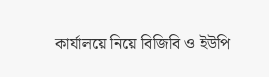কার্যালয়ে নিয়ে বিজিবি ও ইউপি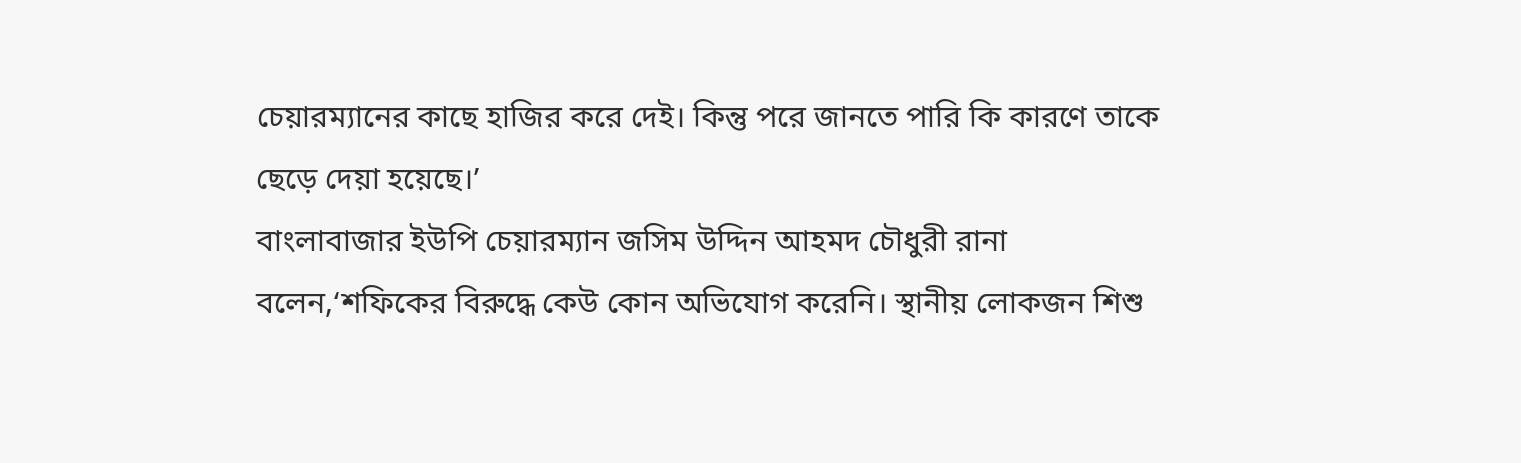চেয়ারম্যানের কাছে হাজির করে দেই। কিন্তু পরে জানতে পারি কি কারণে তাকে ছেড়ে দেয়া হয়েছে।’
বাংলাবাজার ইউপি চেয়ারম্যান জসিম উদ্দিন আহমদ চৌধুরী রানা বলেন,‘শফিকের বিরুদ্ধে কেউ কোন অভিযোগ করেনি। স্থানীয় লোকজন শিশু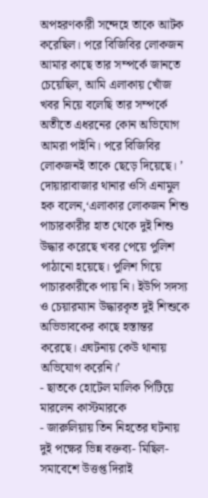অপহরণকারী সন্দেহে তাকে আটক করেছিল। পরে বিজিবির লোকজন আমার কাছে তার সম্পর্কে জানতে চেয়েছিল, আমি এলাকায় খোঁজ খবর নিয়ে বলেছি তার সম্পর্কে অতীতে এধরনের কোন অভিযোগ আমরা পাইনি। পরে বিজিবির লোকজনই তাকে ছেড়ে দিয়েছে। ’
দোয়ারাবাজার থানার ওসি এনামুল হক বলেন,‘এলাকার লোকজন শিশু পাচারকারীর হাত থেকে দুই শিশু উদ্ধার করেছে খবর পেয়ে পুলিশ পাঠানো হয়েছে। পুলিশ গিয়ে পাচারকারীকে পায় নি। ইউপি সদস্য ও চেয়ারম্যান উদ্ধারকৃত দুই শিশুকে অভিভাবকের কাছে হস্তান্তর করেছে। এঘটনায় কেউ থানায় অভিযোগ করেনি।’
- ছাতকে হোটেল মালিক পিটিয়ে মারলেন কাস্টমারকে
- জারুলিয়ায় তিন নিহতের ঘটনায় দুই পক্ষের ভিন্ন বক্তব্য- মিছিল-সমাবেশে উত্তপ্ত দিরাই